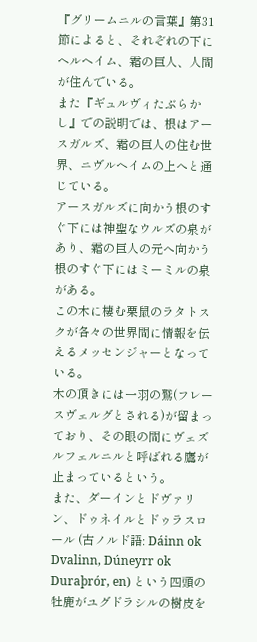『グリームニルの言葉』第31節によると、それぞれの下にヘルヘイム、霜の巨人、人間が住んでいる。
また『ギュルヴィたぶらかし』での説明では、根はアースガルズ、霜の巨人の住む世界、ニヴルヘイムの上へと通じている。
アースガルズに向かう根のすぐ下には神聖なウルズの泉があり、霜の巨人の元へ向かう根のすぐ下にはミーミルの泉がある。
この木に棲む栗鼠のラタトスクが各々の世界間に情報を伝えるメッセンジャーとなっている。
木の頂きには一羽の鷲(フレースヴェルグとされる)が留まっており、その眼の間にヴェズルフェルニルと呼ばれる鷹が止まっているという。
また、ダーインとドヴァリン、ドゥネイルとドゥラスロール (古ノルド語: Dáinn ok Dvalinn, Dúneyrr ok Duraþrór, en) という四頭の牡鹿がユグドラシルの樹皮を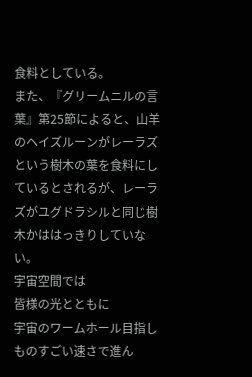食料としている。
また、『グリームニルの言葉』第25節によると、山羊のヘイズルーンがレーラズという樹木の葉を食料にしているとされるが、レーラズがユグドラシルと同じ樹木かははっきりしていない。
宇宙空間では
皆様の光とともに
宇宙のワームホール目指し
ものすごい速さで進ん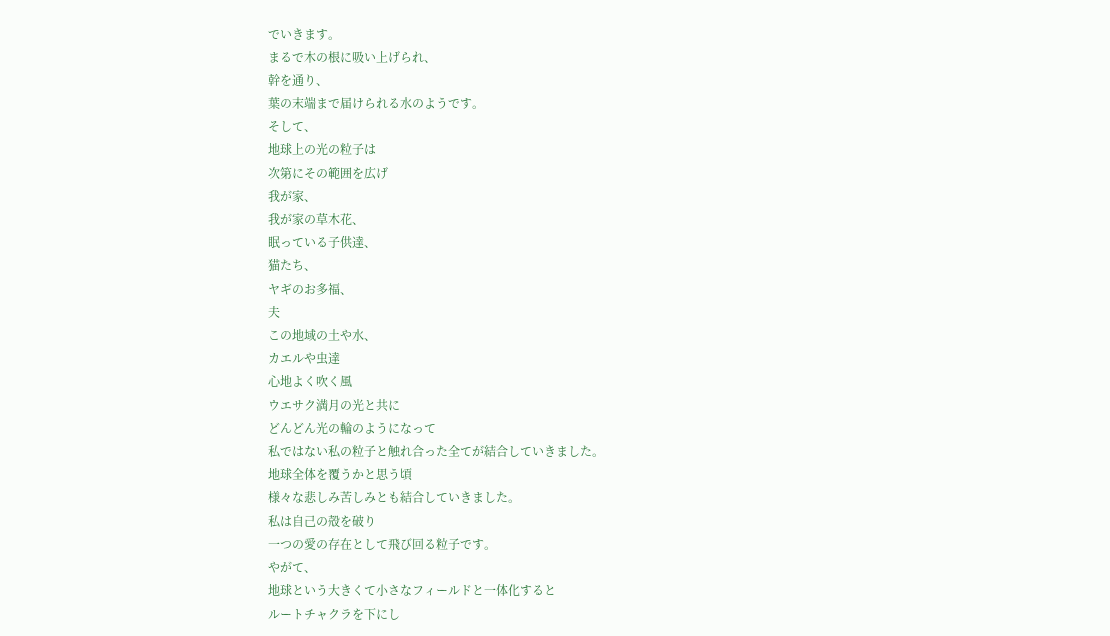でいきます。
まるで木の根に吸い上げられ、
幹を通り、
葉の末端まで届けられる水のようです。
そして、
地球上の光の粒子は
次第にその範囲を広げ
我が家、
我が家の草木花、
眠っている子供達、
猫たち、
ヤギのお多福、
夫
この地域の土や水、
カエルや虫達
心地よく吹く風
ウエサク満月の光と共に
どんどん光の輪のようになって
私ではない私の粒子と触れ合った全てが結合していきました。
地球全体を覆うかと思う頃
様々な悲しみ苦しみとも結合していきました。
私は自己の殻を破り
一つの愛の存在として飛び回る粒子です。
やがて、
地球という大きくて小さなフィールドと一体化すると
ルートチャクラを下にし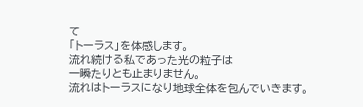て
「トーラス」を体感します。
流れ続ける私であった光の粒子は
一瞬たりとも止まりません。
流れはトーラスになり地球全体を包んでいきます。